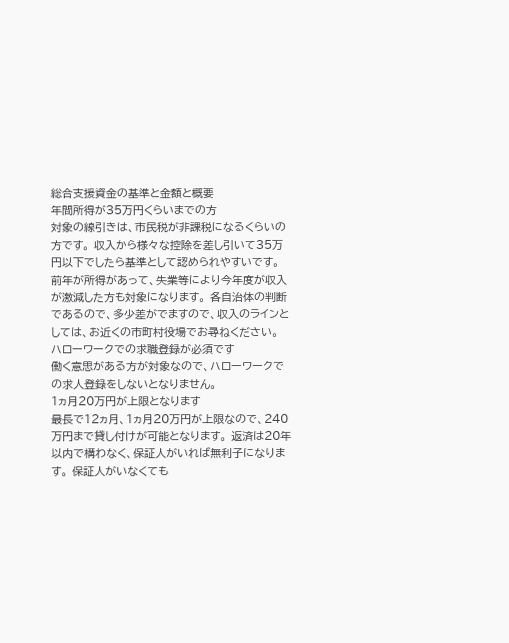総合支援資金の基準と金額と概要
年間所得が35万円くらいまでの方
対象の線引きは、市民税が非課税になるくらいの方です。 収入から様々な控除を差し引いて35万円以下でしたら基準として認められやすいです。 前年が所得があって、失業等により今年度が収入が激減した方も対象になります。 各自治体の判断であるので、多少差がでますので、収入のラインとしては、お近くの市町村役場でお尋ねください。
ハローワークでの求職登録が必須です
働く意思がある方が対象なので、ハローワークでの求人登録をしないとなりません。
1ヵ月20万円が上限となります
最長で12ヵ月、1ヵ月20万円が上限なので、240万円まで貸し付けが可能となります。 返済は20年以内で構わなく、保証人がいれば無利子になります。 保証人がいなくても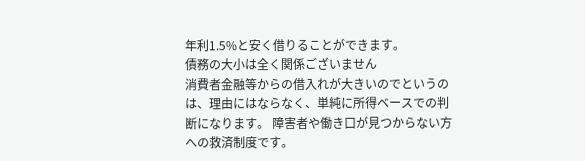年利1.5%と安く借りることができます。
債務の大小は全く関係ございません
消費者金融等からの借入れが大きいのでというのは、理由にはならなく、単純に所得ベースでの判断になります。 障害者や働き口が見つからない方への救済制度です。